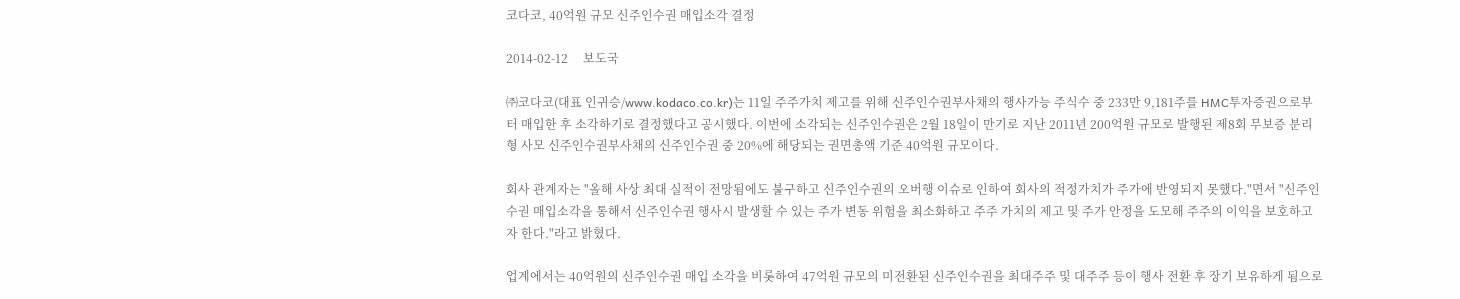코다코, 40억원 규모 신주인수권 매입소각 결정

2014-02-12     보도국

㈜코다코(대표 인귀승/www.kodaco.co.kr)는 11일 주주가치 제고를 위해 신주인수권부사채의 행사가능 주식수 중 233만 9,181주를 HMC투자증권으로부터 매입한 후 소각하기로 결정했다고 공시했다. 이번에 소각되는 신주인수권은 2월 18일이 만기로 지난 2011년 200억원 규모로 발행된 제8회 무보증 분리형 사모 신주인수권부사채의 신주인수권 중 20%에 해당되는 권면총액 기준 40억원 규모이다.

회사 관계자는 "올해 사상 최대 실적이 전망됨에도 불구하고 신주인수권의 오버행 이슈로 인하여 회사의 적정가치가 주가에 반영되지 못했다."면서 "신주인수권 매입소각을 통해서 신주인수권 행사시 발생할 수 있는 주가 변동 위험을 최소화하고 주주 가치의 제고 및 주가 안정을 도모해 주주의 이익을 보호하고자 한다."라고 밝혔다.

업계에서는 40억원의 신주인수권 매입 소각을 비롯하여 47억원 규모의 미전환된 신주인수권을 최대주주 및 대주주 등이 행사 전환 후 장기 보유하게 됨으로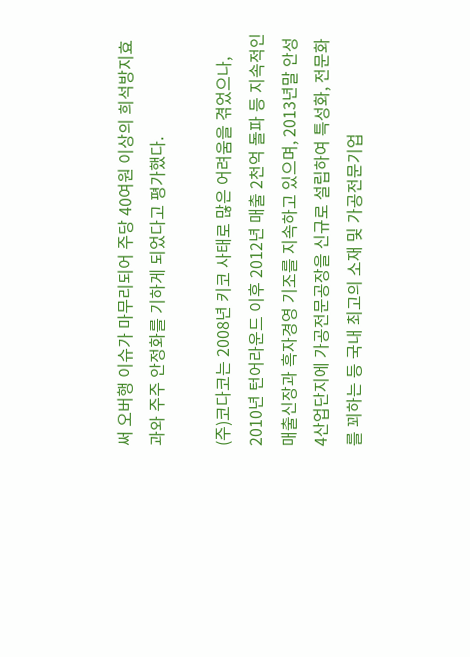써 오버행 이슈가 마무리되어 주당 40여원 이상의 희석방지효과와 주주 안정화를 기하게 되었다고 평가했다.

(주)코다코는 2008년 키코 사태로 많은 어려움을 겪었으나, 2010년 턴어라운드 이후 2012년 매출 2천억 돌파 등 지속적인 매출신장과 흑자경영 기조를 지속하고 있으며, 2013년말 안성4산업단지에 가공전문공장을 신규로 설립하여 특성화, 전문화를 꾀하는 등 국내 최고의 소재 및 가공전문기업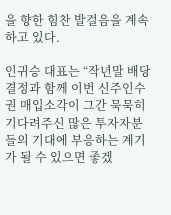을 향한 힘찬 발걸음을 계속하고 있다.

인귀승 대표는 “작년말 배당 결정과 함께 이번 신주인수권 매입소각이 그간 묵묵히 기다려주신 많은 투자자분들의 기대에 부응하는 계기가 될 수 있으면 좋겠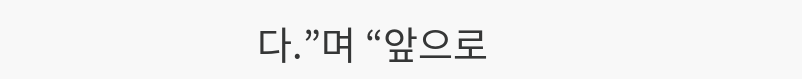다.”며 “앞으로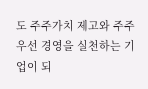도 주주가치 제고와 주주우선 경영을 실천하는 기업이 되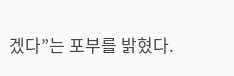겠다”는 포부를 밝혔다.